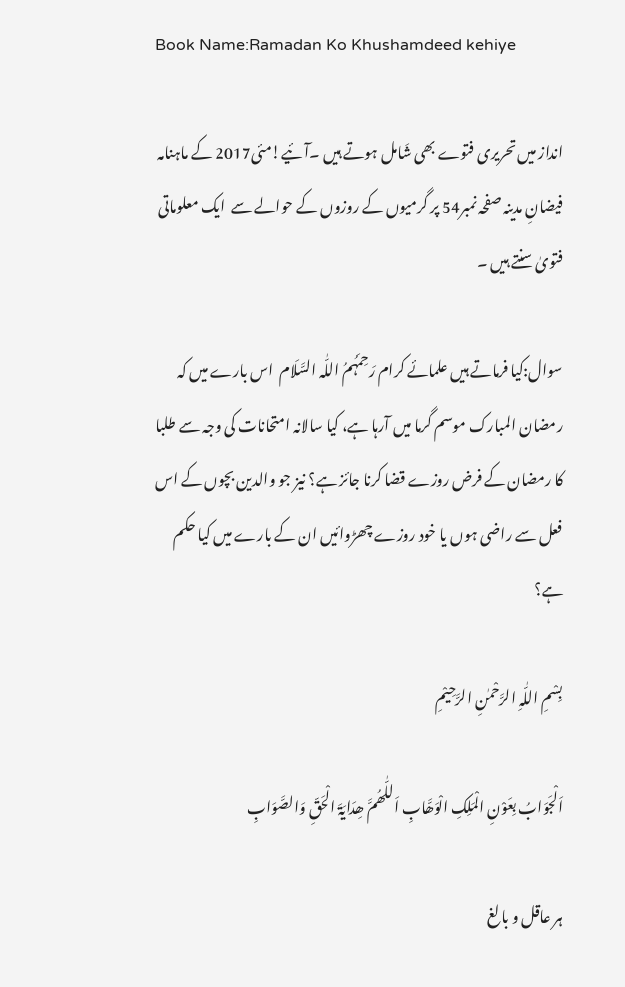Book Name:Ramadan Ko Khushamdeed kehiye

انداز میں تحریری فتوے بھی شَامل ہوتے ہیں ۔آئیے!مئی2017 کے ماہنامہ فیضانِ مدینہ صفحہ نمبر54 پر گرمیوں کے روزوں کے حوالے سے  ایک معلوماتی فتویٰ سنتے ہیں ۔

سوال:کیا فرماتے ہیں علمائے کرام رَحِمَہُمُ اللّٰہ السَّلَام  اس بارے میں کہ رمضان المبارک موسم گرما میں آرہا ہے، کیا سالانہ امتحانات کی وجہ سے طلبا کا رمضان کے فرض روزے قضا کرنا جائز ہے؟ نیز جو والدین بچوں کے اس فعل سے راضی ہوں یا خود روزے چھڑوائیں ان کے بارے میں کیا حکم ہے؟

بِسْمِ اللّٰہِ الرَّحْمٰنِ الرَّحِیْمِ

اَلْجَوَابُ بِعَوْنِ الْمَلِکِ الْوَھَّابِ اَللّٰھُمَّ ھِدَایَۃَ الْحَقِّ وَالصَّوَابِ

ہر عاقل و بالغ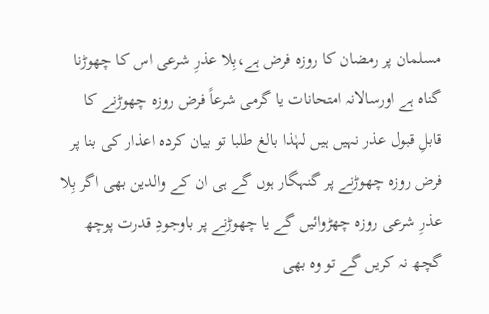مسلمان پر رمضان کا روزہ فرض ہے،بِلا عذرِ شرعی اس کا چھوڑنا گناہ ہے اورسالانہ امتحانات یا گرمی شرعاً فرض روزہ چھوڑنے کا قابلِ قبول عذر نہیں ہیں لہٰذا بالغ طلبا تو بیان کردہ اعذار کی بنا پر فرض روزہ چھوڑنے پر گنہگار ہوں گے ہی ان کے والدین بھی اگر بِلا عذرِ شرعی روزہ چھڑوائیں گے یا چھوڑنے پر باوجودِ قدرت پوچھ گچھ نہ کریں گے تو وہ بھی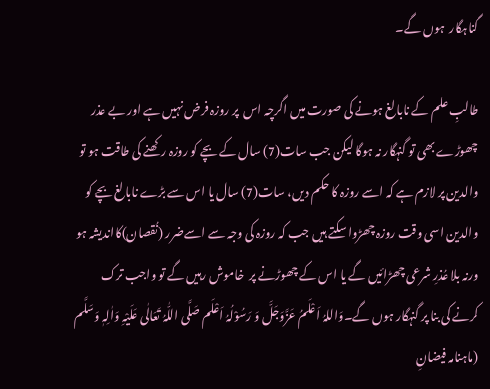گناہگار  ہوں گے۔

طالبِ علم کے نابالغ ہونے کی صورت میں اگرچہ اس  پر روزہ فرض نہیں ہے اور بے عذر چھوڑے بھی تو گنہگار نہ ہوگا لیکن جب سات(7) سال کے بچے کو روزہ رکھنے کی طاقت ہو تو والدین پر لازم ہے کہ اسے روزہ کا حکم دیں، سات(7) سال یا اس سے بڑے نابالغ بچے کو والدین اسی وقت روزہ چھڑوا سکتے ہیں جب کہ روزہ کی وجہ سے اسےضرر (نُقصان)کااندیشہ ہو ورنہ بلا عُذرِ شرعی چھڑائیں گے یا اس کے چھوڑنے پر  خاموش رہیں گے تو واجب ترک کرنے کی بنا پر گنہگار ہوں گے۔وَاللہُ اَعْلَمُ عَزَّوَجَلَّ وَ رَسُوْلُہُ اَعْلَم صَلَّی اللّٰہُ تَعَالٰی عَلَیْہِ وَاٰلِہٖ وَسَلَّم (ماہنامہ فیضانِ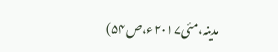مدینہ،مئی۲۰۱۷ء،ص۵۴)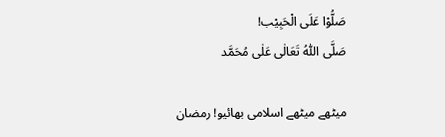صَلُّوْا عَلَی الْحَبِیْب!                                       صَلَّی اللّٰہُ تَعَالٰی عَلٰی مُحَمَّد

میٹھے میٹھے اسلامی بھائیو! رمضان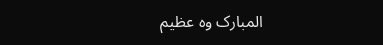المبارک وہ عظیم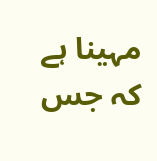مہینا ہے کہ جس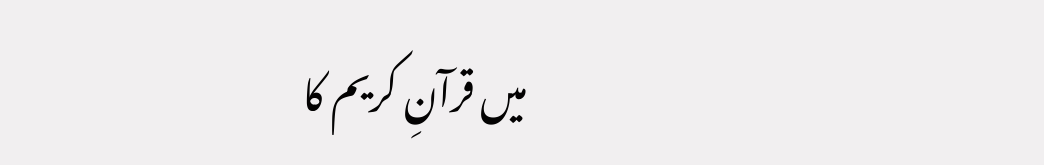میں قرآنِ کریم کا